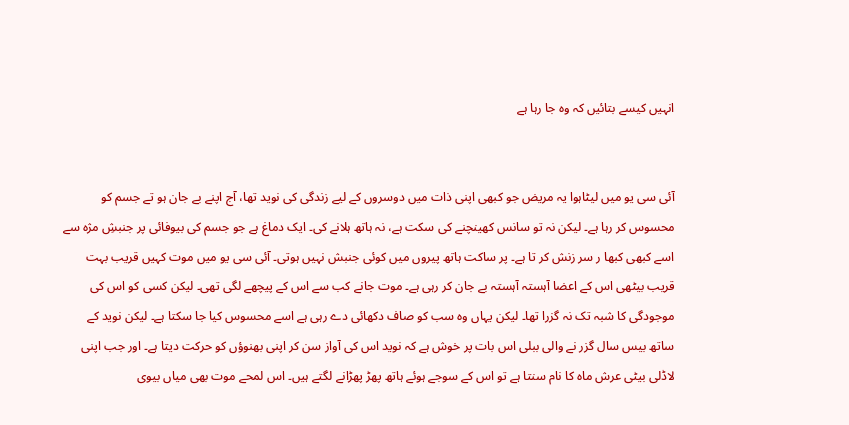انہیں کیسے بتائیں کہ وہ جا رہا ہے


آئی سی یو میں لیٹاہوا یہ مریض جو کبھی اپنی ذات میں دوسروں کے لیے زندگی کی نوید تھا، آج اپنے بے جان ہو تے جسم کو محسوس کر رہا ہے۔ لیکن نہ تو سانس کھینچنے کی سکت ہے، نہ ہاتھ ہلانے کی۔ ایک دماغ ہے جو جسم کی بیوفائی پر جنبشِ مژہ سے اسے کبھی کبھا ر سر زنش کر تا ہے۔ پر ساکت ہاتھ پیروں میں کوئی جنبش نہیں ہوتی۔ آئی سی یو میں موت کہیں قریب بہت قریب بیٹھی اس کے اعضا آہستہ آہستہ بے جان کر رہی ہے۔ موت جانے کب سے اس کے پیچھے لگی تھی۔ لیکن کسی کو اس کی موجودگی کا شبہ تک نہ گزرا تھا۔ لیکن یہاں وہ سب کو صاف دکھائی دے رہی ہے اسے محسوس کیا جا سکتا ہے۔ لیکن نوید کے ساتھ بیس سال گزر نے والی ببلی اس بات پر خوش ہے کہ نوید اس کی آواز سن کر اپنی بھنوؤں کو حرکت دیتا ہے۔ اور جب اپنی لاڈلی بیٹی عرش ماہ کا نام سنتا ہے تو اس کے سوجے ہوئے ہاتھ پھڑ پھڑانے لگتے ہیں۔ اس لمحے موت بھی میاں بیوی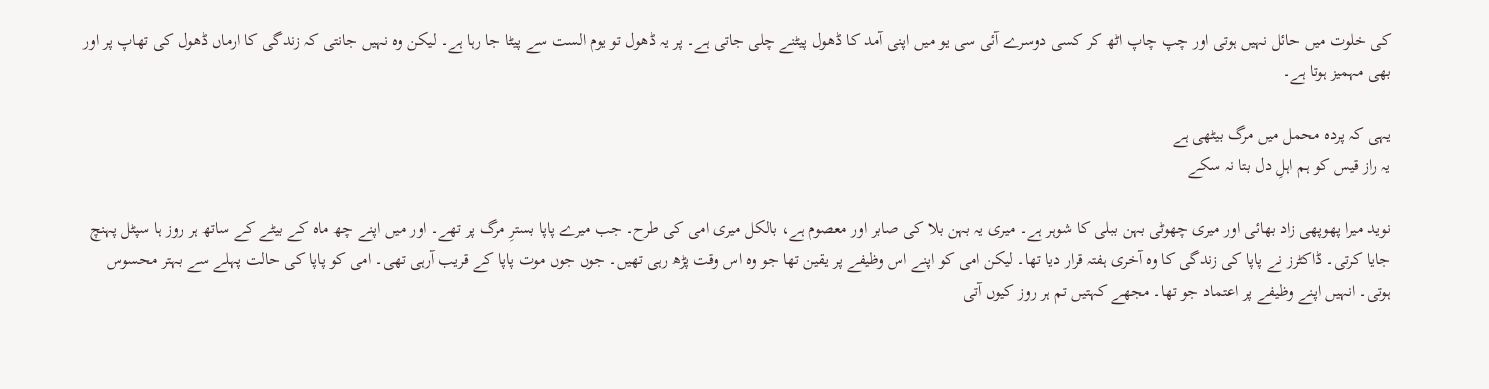کی خلوت میں حائل نہیں ہوتی اور چپ چاپ اٹھ کر کسی دوسرے آئی سی یو میں اپنی آمد کا ڈھول پیٹنے چلی جاتی ہے۔ پر یہ ڈھول تو یوم الست سے پیٹا جا رہا ہے۔ لیکن وہ نہیں جانتی کہ زندگی کا ارماں ڈھول کی تھاپ پر اور بھی مہمیز ہوتا ہے۔

یہی کہ پردہ محمل میں مرگ بیٹھی ہے
یہ راز قیس کو ہم اہلِ دل بتا نہ سکے

نوید میرا پھوپھی زاد بھائی اور میری چھوٹی بہن ببلی کا شوہر ہے۔ میری یہ بہن بلا کی صابر اور معصوم ہے، بالکل میری امی کی طرح۔ جب میرے پاپا بسترِ مرگ پر تھے۔ اور میں اپنے چھ ماہ کے بیٹے کے ساتھ ہر روز ہا سپٹل پہنچ جایا کرتی۔ ڈاکٹرز نے پاپا کی زندگی کا وہ آخری ہفتہ قرار دیا تھا۔ لیکن امی کو اپنے اس وظیفے پر یقین تھا جو وہ اس وقت پڑھ رہی تھیں۔ جوں جوں موت پاپا کے قریب آرہی تھی۔ امی کو پاپا کی حالت پہلے سے بہتر محسوس ہوتی۔ انہیں اپنے وظیفے پر اعتماد جو تھا۔ مجھے کہتیں تم ہر روز کیوں آتی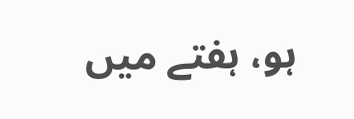ہو، ہفتے میں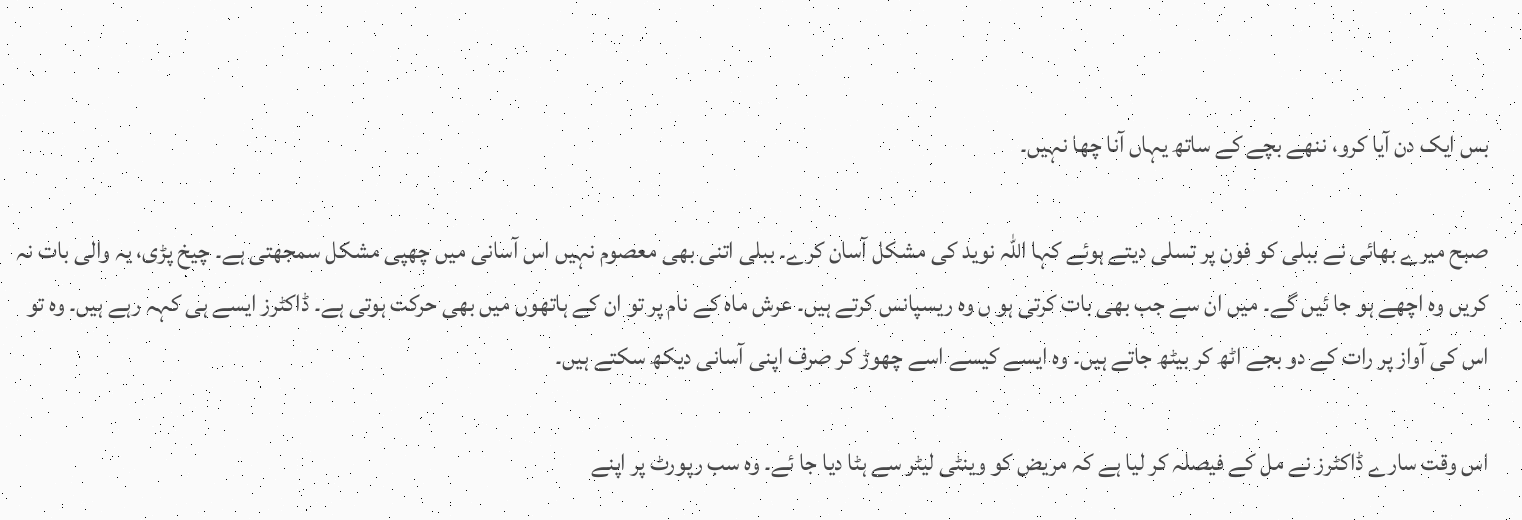بس ایک دن آیا کرو، ننھے بچے کے ساتھ یہاں آنا چھا نہیں۔

صبح میرے بھائی نے ببلی کو فون پر تسلی دیتے ہوئے کہا اللہ نوید کی مشکل آسان کرے۔ ببلی اتنی بھی معصوم نہیں اس آسانی میں چھپی مشکل سمجھتی ہے۔ چیخ پڑی، یہ والی بات نہ کریں وہ اچھے ہو جا ئیں گے۔ میں ان سے جب بھی بات کرتی ہو ں وہ ریسپانس کرتے ہیں۔ عرش ماہ کے نام پر تو ان کے ہاتھوں میں بھی حرکت ہوتی ہے۔ ڈاکٹرز ایسے ہی کہہ رہے ہیں۔ وہ تو اس کی آواز پر رات کے دو بجے اٹھ کر بیٹھ جاتے ہیں۔ وہ ایسے کیسے اسے چھوڑ کر صرف اپنی آسانی دیکھ سکتے ہیں۔

اس وقت سارے ڈاکٹرز نے مل کے فیصلہ کر لیا ہے کہ مریض کو وینٹی لیٹر سے ہٹا دیا جا ئے۔ وہ سب رپورٹ پر اپنے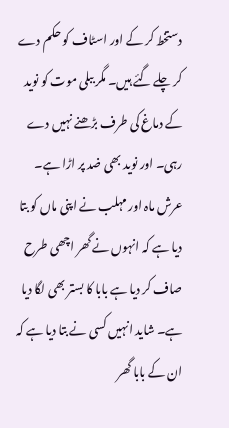دستخط کر کے اور اسٹاف کو حکم دے کر چلے گئے ہیں۔ مگر ببلی موت کو نوید کے دماغ کی طرف بڑھنے نہیں دے رہی۔ اور نوید بھی ضد پر اڑا ہے۔ عرش ماہ اور مہلب نے اپنی ماں کو بتا دیا ہے کہ انہوں نے گھر اچھی طرح صاف کر دیا ہے بابا کا بستر بھی لگا دیا ہے۔ شاید انہیں کسی نے بتا دیا ہے کہ ان کے بابا گھر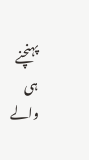پہنچنے ہی والے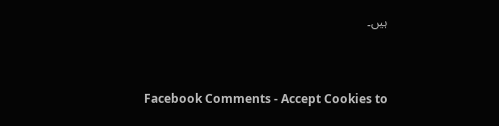ہیں۔


Facebook Comments - Accept Cookies to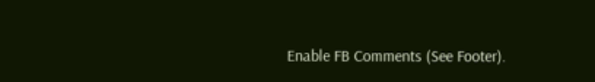Enable FB Comments (See Footer).